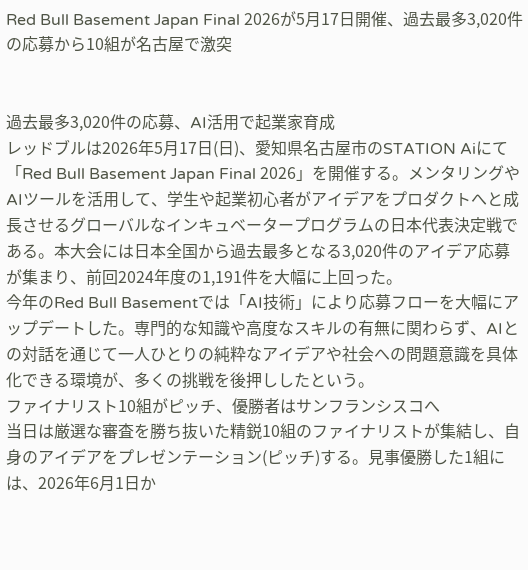Red Bull Basement Japan Final 2026が5月17日開催、過去最多3,020件の応募から10組が名古屋で激突


過去最多3,020件の応募、AI活用で起業家育成
レッドブルは2026年5月17日(日)、愛知県名古屋市のSTATION Aiにて「Red Bull Basement Japan Final 2026」を開催する。メンタリングやAIツールを活用して、学生や起業初心者がアイデアをプロダクトへと成長させるグローバルなインキュベータープログラムの日本代表決定戦である。本大会には日本全国から過去最多となる3,020件のアイデア応募が集まり、前回2024年度の1,191件を大幅に上回った。
今年のRed Bull Basementでは「AI技術」により応募フローを大幅にアップデートした。専門的な知識や高度なスキルの有無に関わらず、AIとの対話を通じて一人ひとりの純粋なアイデアや社会への問題意識を具体化できる環境が、多くの挑戦を後押ししたという。
ファイナリスト10組がピッチ、優勝者はサンフランシスコへ
当日は厳選な審査を勝ち抜いた精鋭10組のファイナリストが集結し、自身のアイデアをプレゼンテーション(ピッチ)する。見事優勝した1組には、2026年6月1日か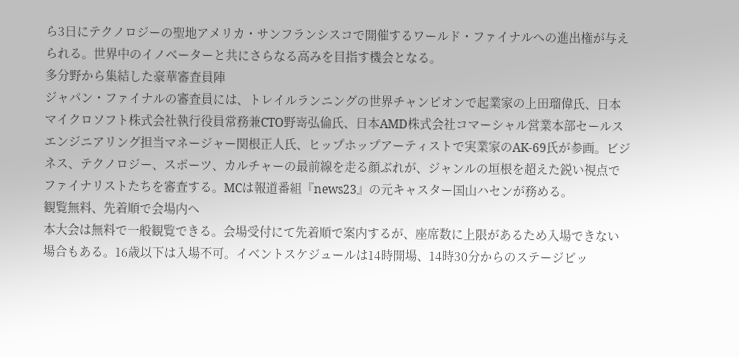ら3日にテクノロジーの聖地アメリカ・サンフランシスコで開催するワールド・ファイナルへの進出権が与えられる。世界中のイノベーターと共にさらなる高みを目指す機会となる。
多分野から集結した豪華審査員陣
ジャパン・ファイナルの審査員には、トレイルランニングの世界チャンピオンで起業家の上田瑠偉氏、日本マイクロソフト株式会社執行役員常務兼CTO野嵜弘倫氏、日本AMD株式会社コマーシャル営業本部セールスエンジニアリング担当マネージャー関根正人氏、ヒップホップアーティストで実業家のAK-69氏が参画。ビジネス、テクノロジー、スポーツ、カルチャーの最前線を走る顔ぶれが、ジャンルの垣根を超えた鋭い視点でファイナリストたちを審査する。MCは報道番組『news23』の元キャスター国山ハセンが務める。
観覧無料、先着順で会場内へ
本大会は無料で一般観覧できる。会場受付にて先着順で案内するが、座席数に上限があるため入場できない場合もある。16歳以下は入場不可。イベントスケジュールは14時開場、14時30分からのステージピッ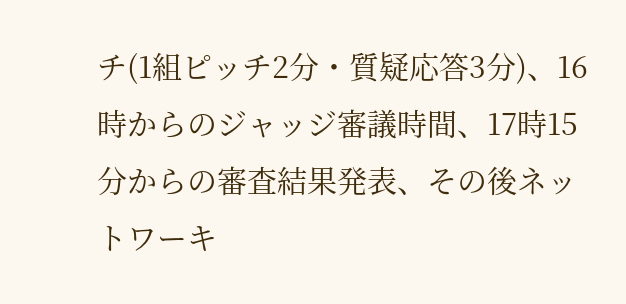チ(1組ピッチ2分・質疑応答3分)、16時からのジャッジ審議時間、17時15分からの審査結果発表、その後ネットワーキ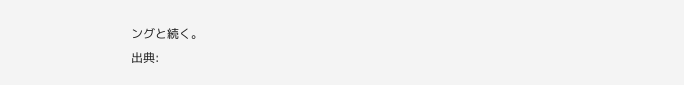ングと続く。
出典: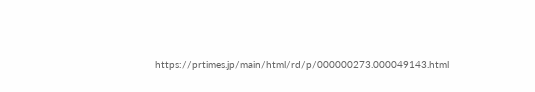https://prtimes.jp/main/html/rd/p/000000273.000049143.html